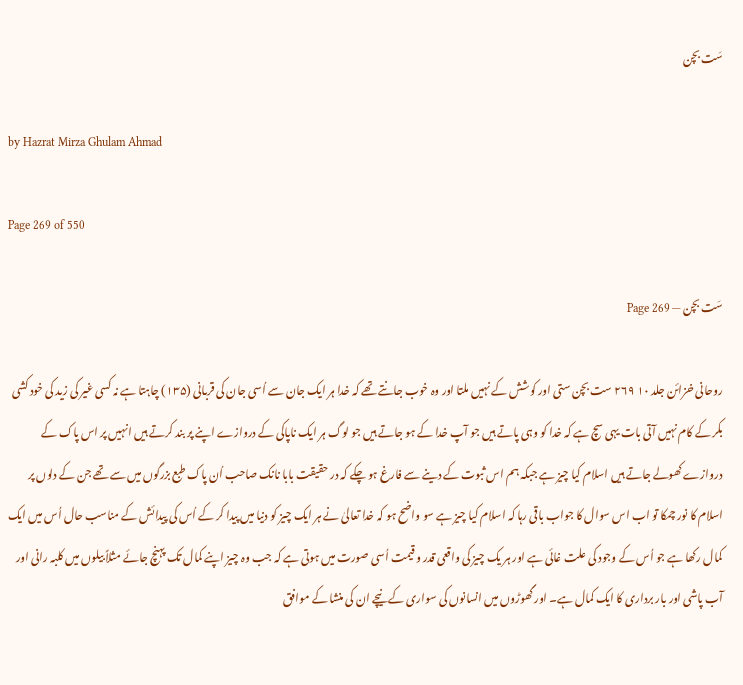سَت بچن

by Hazrat Mirza Ghulam Ahmad

Page 269 of 550

سَت بچن — Page 269

روحانی خزائن جلد ۱۰ ۲۶۹ ست بچن ستی اور کوشش کے نہیں ملتا اور وہ خوب جانتے تھے کہ خدا ہر ایک جان سے اُسی جان کی قربانی (۱۳۵) چاہتا ہے نہ کسی غیر کی زید کی خود کشی بکر کے کام نہیں آتی بات یہی سچ ہے کہ خدا کو وہی پاتے ہیں جو آپ خدا کے ہو جاتے ہیں جو لوگ ہر ایک ناپاکی کے دروازے اپنے پر بند کرتے ہیں انہیں پر اس پاک کے دروازے کھولے جاتے ہیں اسلام کیا چیز ہے جبکہ ہم اس ثبوت کے دینے سے فارغ ہو چکے کہ در حقیقت بابا نانک صاحب اُن پاک طبع بزرگوں میں سے تھے جن کے دلوں پر اسلام کا نور چمکا تو اب اس سوال کا جواب باقی رہا کہ اسلام کیا چیز ہے سو واضح ہو کہ خدا تعالیٰ نے ہر ایک چیز کو دنیا میں پیدا کر کے اُس کی پیدائش کے مناسب حال اُس میں ایک کمال رکھا ہے جو اُس کے وجود کی علت غائی ہے اور ہر یک چیز کی واقعی قدر و قیمت اُسی صورت میں ہوتی ہے کہ جب وہ چیز اپنے کمال تک پہنچ جائے مثلاً بیلوں میں کلبہ رانی اور آب پاشی اور بار برداری کا ایک کمال ہے۔ اور گھوڑوں میں انسانوں کی سواری کے نیچے ان کی منشا کے موافق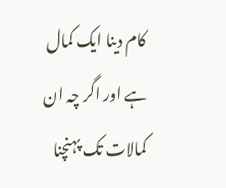کام دینا ایک کمال ہے اور اگر چہ ان کمالات تک پہنچنا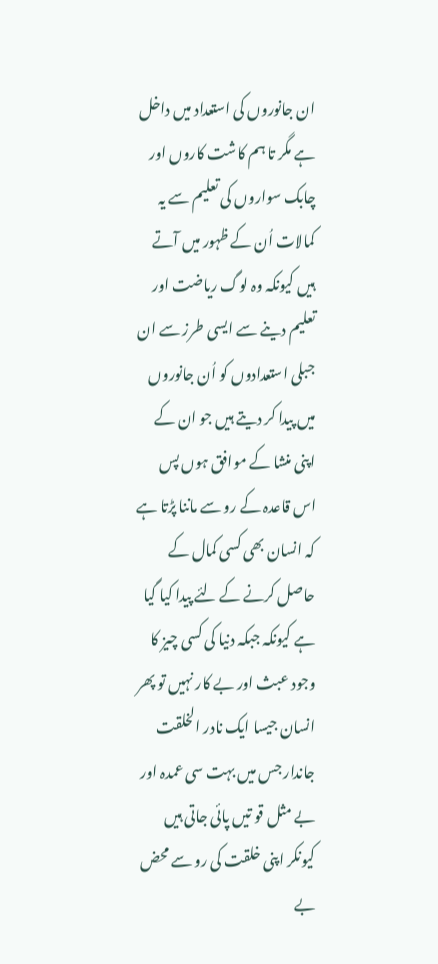ان جانوروں کی استعداد میں داخل ہے مگر تا ہم کاشت کاروں اور چابک سواروں کی تعلیم سے یہ کمالات اُن کے ظہور میں آتے ہیں کیونکہ وہ لوگ ریاضت اور تعلیم دینے سے ایسی طرز سے ان جبلی استعدادوں کو اُن جانوروں میں پیدا کر دیتے ہیں جو ان کے اپنی منشا کے موافق ہوں پس اس قاعدہ کے رو سے ماننا پڑتا ہے کہ انسان بھی کسی کمال کے حاصل کرنے کے لئے پیدا کیا گیا ہے کیونکہ جبکہ دنیا کی کسی چیز کا وجود عبث اور بے کار نہیں تو پھر انسان جیسا ایک نادر الخلقت جاندار جس میں بہت سی عمدہ اور بے مثل قو تیں پائی جاتی ہیں کیونکر اپنی خلقت کی رو سے محض بے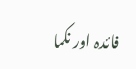فائدہ اور نکما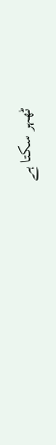ٹھہر سکتا ہے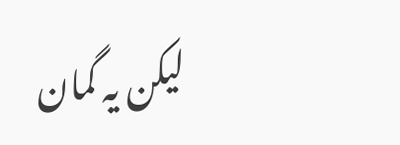لیکن یہ گمان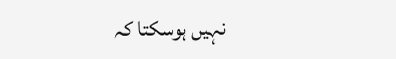نہیں ہوسکتا کہ